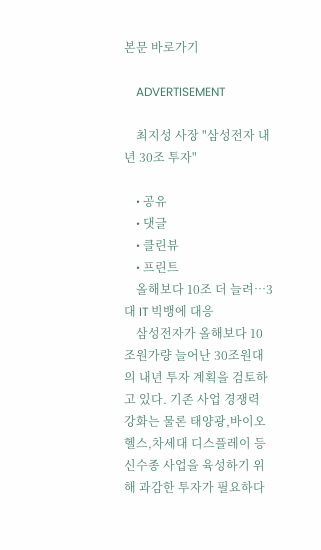본문 바로가기

    ADVERTISEMENT

    최지성 사장 "삼성전자 내년 30조 투자"

    • 공유
    • 댓글
    • 클린뷰
    • 프린트
    올해보다 10조 더 늘려…3대 IT 빅뱅에 대응
    삼성전자가 올해보다 10조원가량 늘어난 30조원대의 내년 투자 계획을 검토하고 있다. 기존 사업 경쟁력 강화는 물론 태양광,바이오 헬스,차세대 디스플레이 등 신수종 사업을 육성하기 위해 과감한 투자가 필요하다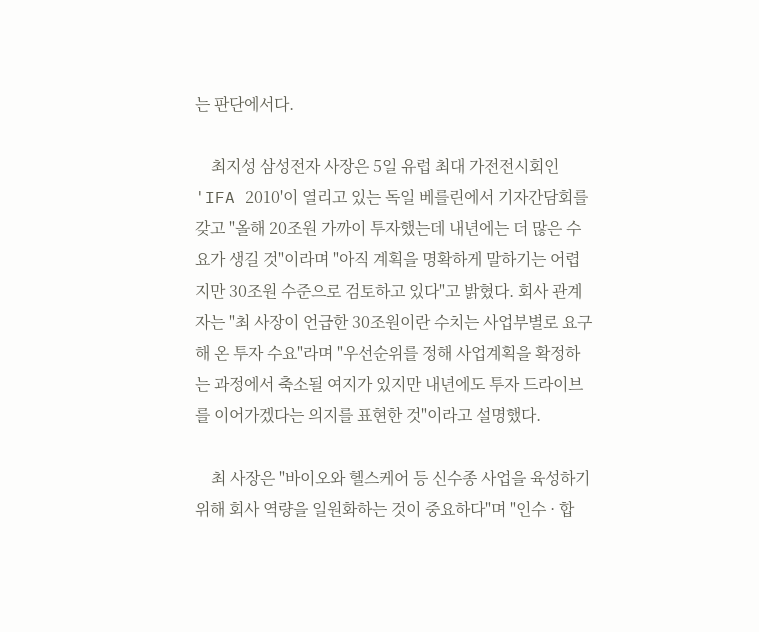는 판단에서다.

    최지성 삼성전자 사장은 5일 유럽 최대 가전전시회인 'IFA 2010'이 열리고 있는 독일 베를린에서 기자간담회를 갖고 "올해 20조원 가까이 투자했는데 내년에는 더 많은 수요가 생길 것"이라며 "아직 계획을 명확하게 말하기는 어렵지만 30조원 수준으로 검토하고 있다"고 밝혔다. 회사 관계자는 "최 사장이 언급한 30조원이란 수치는 사업부별로 요구해 온 투자 수요"라며 "우선순위를 정해 사업계획을 확정하는 과정에서 축소될 여지가 있지만 내년에도 투자 드라이브를 이어가겠다는 의지를 표현한 것"이라고 설명했다.

    최 사장은 "바이오와 헬스케어 등 신수종 사업을 육성하기 위해 회사 역량을 일원화하는 것이 중요하다"며 "인수 · 합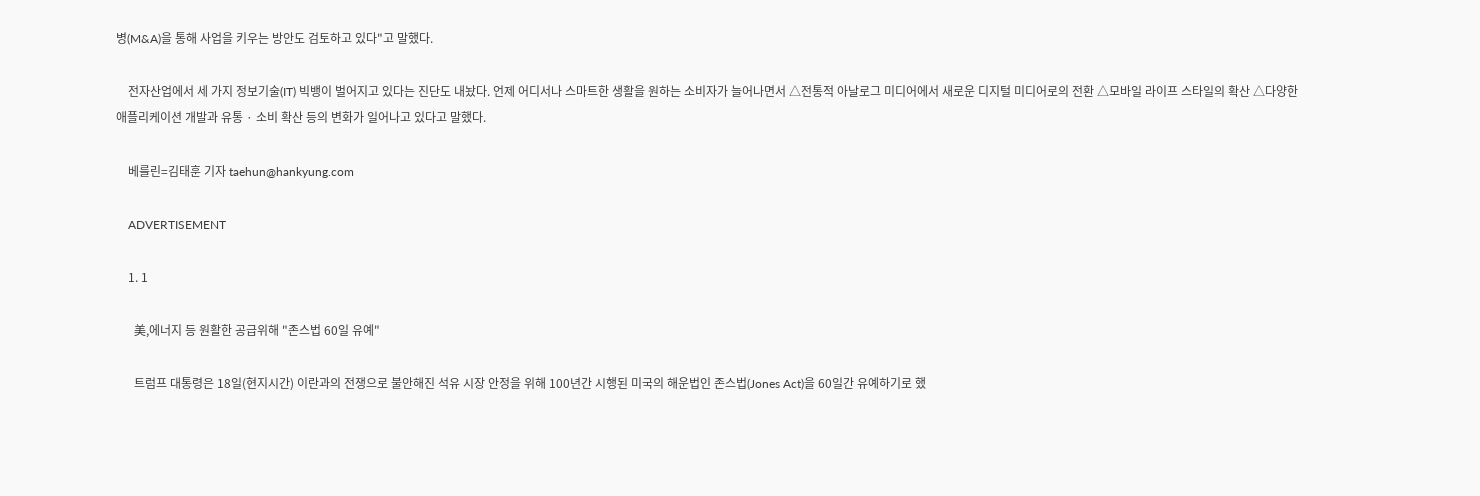병(M&A)을 통해 사업을 키우는 방안도 검토하고 있다"고 말했다.

    전자산업에서 세 가지 정보기술(IT) 빅뱅이 벌어지고 있다는 진단도 내놨다. 언제 어디서나 스마트한 생활을 원하는 소비자가 늘어나면서 △전통적 아날로그 미디어에서 새로운 디지털 미디어로의 전환 △모바일 라이프 스타일의 확산 △다양한 애플리케이션 개발과 유통 · 소비 확산 등의 변화가 일어나고 있다고 말했다.

    베를린=김태훈 기자 taehun@hankyung.com

    ADVERTISEMENT

    1. 1

      美,에너지 등 원활한 공급위해 "존스법 60일 유예"

      트럼프 대통령은 18일(현지시간) 이란과의 전쟁으로 불안해진 석유 시장 안정을 위해 100년간 시행된 미국의 해운법인 존스법(Jones Act)을 60일간 유예하기로 했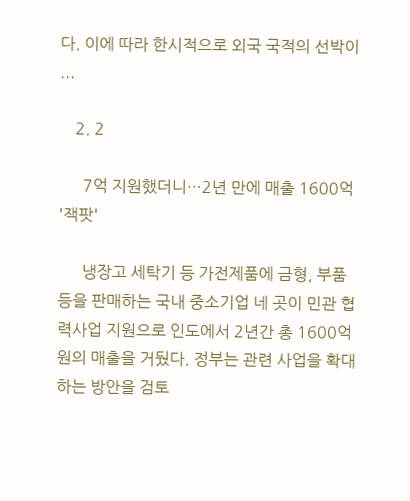다. 이에 따라 한시적으로 외국 국적의 선박이 ...

    2. 2

      7억 지원했더니…2년 만에 매출 1600억 '잭팟'

      냉장고 세탁기 등 가전제품에 금형, 부품 등을 판매하는 국내 중소기업 네 곳이 민관 협력사업 지원으로 인도에서 2년간 총 1600억원의 매출을 거뒀다. 정부는 관련 사업을 확대하는 방안을 검토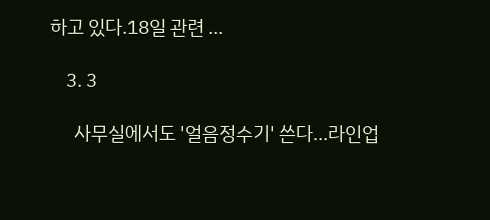하고 있다.18일 관련 ...

    3. 3

      사무실에서도 '얼음정수기' 쓴다…라인업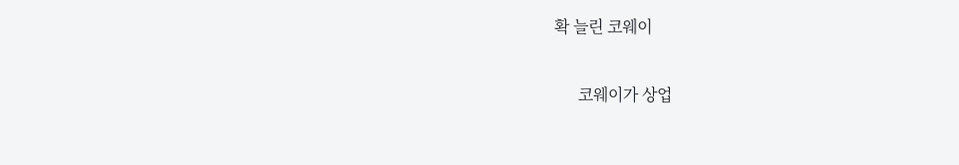확 늘린 코웨이

      코웨이가 상업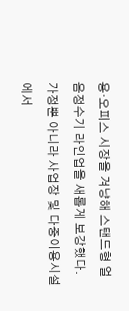용·오피스 시장을 겨냥해 스탠드형 얼음정수기 라인업을 새롭게 보강했다. 가정뿐 아니라 사업장 및 다중이용시설에서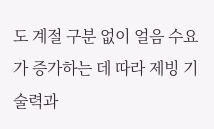도 계절 구분 없이 얼음 수요가 증가하는 데 따라 제빙 기술력과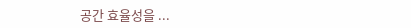공간 효율성을 ...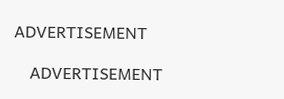ADVERTISEMENT

    ADVERTISEMENT